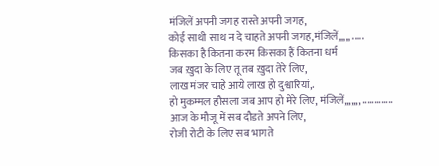मंजिलें अपनी जगह रास्ते अपनी जगह,
कोई साथी साथ न दे चाहते अपनी जगह,मंजिलें,,,,, .....
किसका है कितना करम किसका हैं कितना धर्म
जब ख़ुदा के लिए तू तब ख़ुदा तेरे लिए,
लाख मंजर चाहे आये लाख हो दुश्वारियां,.
हो मुकम्मल हौसला जब आप हो मेरे लिए, मंजिलें,,,,,,, .............
आज के मौजू में सब दौडते अपने लिए,
रोजी रोटी के लिए सब भागते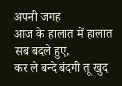अपनी जगह
आज के हालात में हालात सब बदले हुए,
कर ले बन्दे बंदगी तू खुद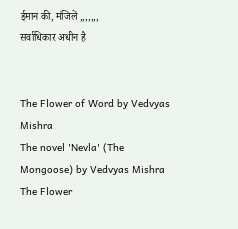ईमान की, मंजिलें ,,,,,,,
सर्वाधिकार अधीन है


The Flower of Word by Vedvyas Mishra
The novel 'Nevla' (The Mongoose) by Vedvyas Mishra
The Flower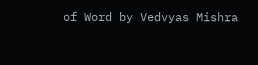of Word by Vedvyas Mishra